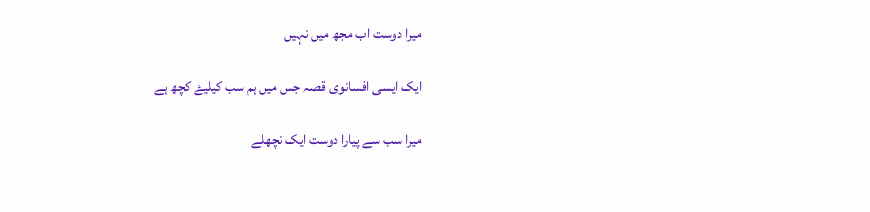میرا دوست اب مجھ میں نہیں

ایک ایسی افسانوی قصہ جس میں ہم سب کیلیۓ کچھ ہے

میرا سب سے پیارا دوست ایک نچھلے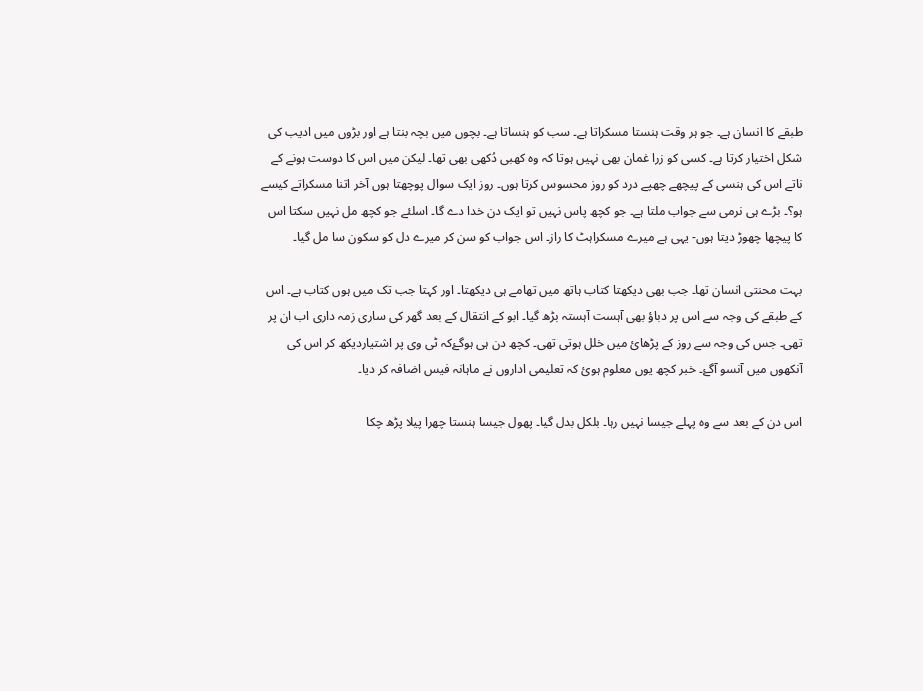طبقے کا انسان ہے۔ جو ہر وقت ہنستا مسکراتا ہے۔ سب کو ہنساتا ہے۔ بچوں میں بچہ بنتا ہے اور بڑوں میں ادیب کی شکل اختیار کرتا ہے۔ کسی کو زرا غمان بھی نہیں ہوتا کہ وہ کھبی دُکھی بھی تھا۔ لیکن میں اس کا دوست ہونے کے ناتے اس کی ہنسی کے پیچھے چھپے درد کو روز محسوس کرتا ہوں۔ روز ایک سوال پوچھتا ہوں آخر اتنا مسکراتے کیسے ہو؟۔ بڑے ہی نرمی سے جواب ملتا ہے۔ جو کچھ پاس نہیں تو ایک دن خدا دے گا۔ اسلئے جو کچھ مل نہیں سکتا اس کا پیچھا چھوڑ دیتا ہوں- یہی ہے میرے مسکراہٹ کا راز۔ اس جواب کو سن کر میرے دل کو سکون سا مل گیا۔

بہت محنتی انسان تھا۔ جب بھی دیکھتا کتاب ہاتھ میں تھامے ہی دیکھتا۔ اور کہتا جب تک میں ہوں کتاب ہے۔ اس کے طبقے کی وجہ سے اس پر دباؤ بھی آہست آہستہ بڑھ گیا۔ ابو کے انتقال کے بعد گھر کی ساری زمہ داری اب ان پر تھی۔ جس کی وجہ سے روز کے پڑھائ میں خلل ہوتی تھی۔ کچھ دن ہی ہوگۓکہ ٹی وی پر اشتیاردیکھ کر اس کی آنکھوں میں آنسو آگۓ۔ خبر کچھ یوں معلوم ہوئ کہ تعلیمی اداروں نے ماہانہ فیس اضافہ کر دیا۔

اس دن کے بعد سے وہ پہلے جیسا نہیں رہا۔ بلکل بدل گیا۔ پھول جیسا ہنستا چھرا پیلا پڑھ چکا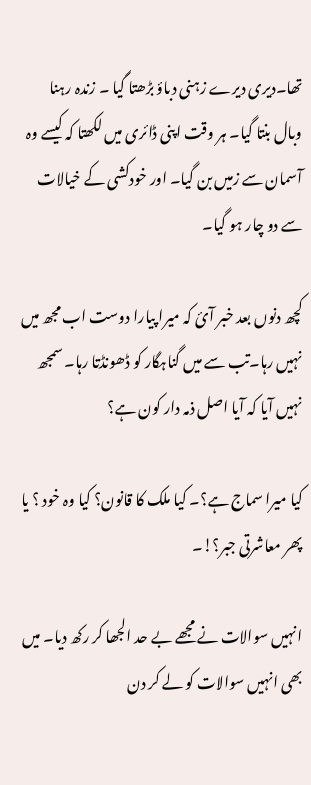تھا۔دیری دیرے زہنی دباؤ بڑھتا گیا ۔ زندہ رہنا وبال بنتا گیا۔ ہر وقت اپنی ڈائری میں لکھتا کہ کیسے وہ آسمان سے زمیں بن گیا۔ اور خودکشی کے خیالات سے دو چار ہو گیا۔

کچھ دنوں بعد خبر آئ کہ میرا پیارا دوست اب مجھ میں نہیں رہا۔تب سے میں گناہگار کو ڈھونڈتا رہا۔ سمجھ نہیں آیا کہ آیا اصل ذمہ دار کون ہے؟

کیا میرا سماج ہے؟۔ کیا ملک کا قانون؟ کیا وہ خود ؟ یا پھر معاشرتی جبر؟!۔

انہیں سوالات نے مجھے بے حد الجھا کر رکھ دیا۔ میں بھی انہیں سوالات کو لے کر دن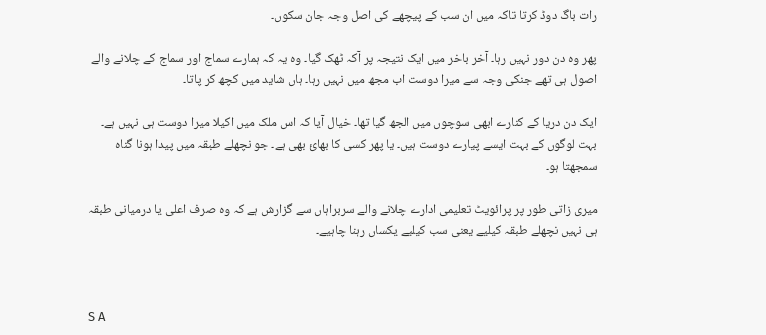رات باگ دوڈ کرتا تاکہ میں ان سب کے پیچھے کی اصل وجہ جان سکوں۔

پھر وہ دن دور نہیں رہا۔ آخر باخر میں ایک نتیجہ پر آکہ ٹھک گیا۔ وہ یہ کہ ہمارے سماج اور سماج کے چلانے والے اصول ہی تھے جنکی وجہ سے میرا دوست اب مجھ میں نہیں رہا۔ ہاں شاید میں کچھ کر پاتا۔

ایک دن دریا کے کنارے ابھی سوچوں میں الجھ گیا تھا۔ خیال آیا کہ اس ملک میں اکیلا میرا دوست ہی نہیں ہے۔ بہت لوگوں کے بہت ایسے پیارے دوست ہیں۔ یا پھر کسی کا بھائ بھی ہے۔ جو نچھلے طبقہ میں پیدا ہونا گناہ سمجھتا ہو۔

میری زاتی طور پر پرائویٹ تعلیمی ادارے چلانے والے سربراہاں سے گزارش ہے کہ وہ صرف اعلی یا درمیانی طبقہ ہی نہیں نچھلے طبقہ کیلیے یعنی سب کیلیے یکساں رہنا چاہیے۔



S A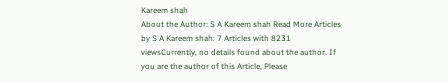Kareem shah
About the Author: S A Kareem shah Read More Articles by S A Kareem shah: 7 Articles with 8231 viewsCurrently, no details found about the author. If you are the author of this Article, Please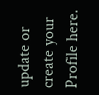update or create your Profile here.